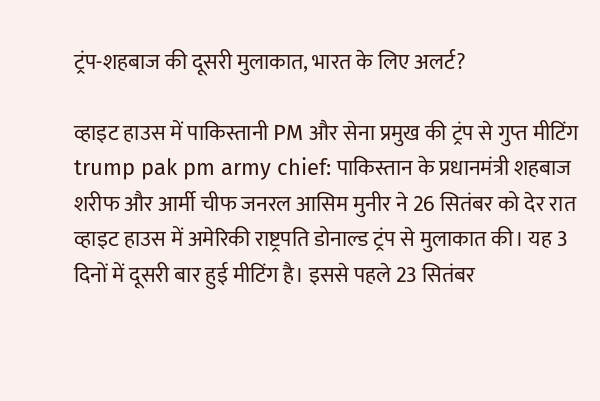ट्रंप-शहबाज की दूसरी मुलाकात, भारत के लिए अलर्ट?

व्हाइट हाउस में पाकिस्तानी PM और सेना प्रमुख की ट्रंप से गुप्त मीटिंग
trump pak pm army chief: पाकिस्तान के प्रधानमंत्री शहबाज शरीफ और आर्मी चीफ जनरल आसिम मुनीर ने 26 सितंबर को देर रात व्हाइट हाउस में अमेरिकी राष्ट्रपति डोनाल्ड ट्रंप से मुलाकात की। यह 3 दिनों में दूसरी बार हुई मीटिंग है। इससे पहले 23 सितंबर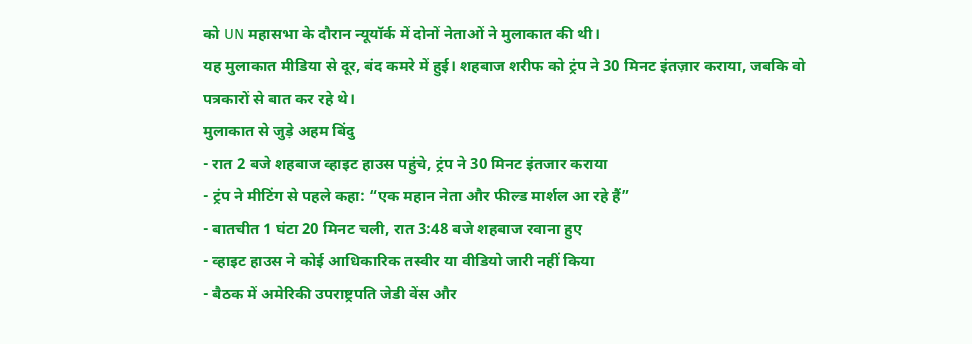को UN महासभा के दौरान न्यूयॉर्क में दोनों नेताओं ने मुलाकात की थी।
यह मुलाकात मीडिया से दूर, बंद कमरे में हुई। शहबाज शरीफ को ट्रंप ने 30 मिनट इंतज़ार कराया, जबकि वो पत्रकारों से बात कर रहे थे।
मुलाकात से जुड़े अहम बिंदु
- रात 2 बजे शहबाज व्हाइट हाउस पहुंचे, ट्रंप ने 30 मिनट इंतजार कराया
- ट्रंप ने मीटिंग से पहले कहा: “एक महान नेता और फील्ड मार्शल आ रहे हैं”
- बातचीत 1 घंटा 20 मिनट चली, रात 3:48 बजे शहबाज रवाना हुए
- व्हाइट हाउस ने कोई आधिकारिक तस्वीर या वीडियो जारी नहीं किया
- बैठक में अमेरिकी उपराष्ट्रपति जेडी वेंस और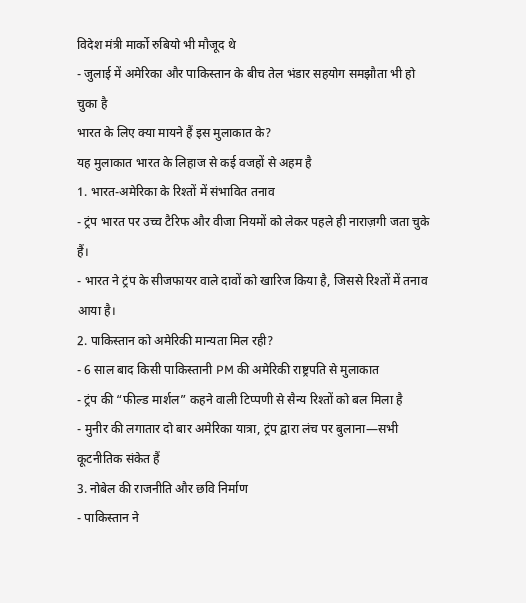विदेश मंत्री मार्को रुबियो भी मौजूद थे
- जुलाई में अमेरिका और पाकिस्तान के बीच तेल भंडार सहयोग समझौता भी हो चुका है
भारत के लिए क्या मायने हैं इस मुलाकात के?
यह मुलाकात भारत के लिहाज से कई वजहों से अहम है
1. भारत-अमेरिका के रिश्तों में संभावित तनाव
- ट्रंप भारत पर उच्च टैरिफ और वीजा नियमों को लेकर पहले ही नाराज़गी जता चुके हैं।
- भारत ने ट्रंप के सीजफायर वाले दावों को खारिज किया है, जिससे रिश्तों में तनाव आया है।
2. पाकिस्तान को अमेरिकी मान्यता मिल रही?
- 6 साल बाद किसी पाकिस्तानी PM की अमेरिकी राष्ट्रपति से मुलाकात
- ट्रंप की “फील्ड मार्शल” कहने वाली टिप्पणी से सैन्य रिश्तों को बल मिला है
- मुनीर की लगातार दो बार अमेरिका यात्रा, ट्रंप द्वारा लंच पर बुलाना—सभी कूटनीतिक संकेत हैं
3. नोबेल की राजनीति और छवि निर्माण
- पाकिस्तान ने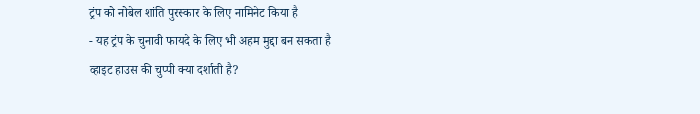ट्रंप को नोबेल शांति पुरस्कार के लिए नामिनेट किया है
- यह ट्रंप के चुनावी फायदे के लिए भी अहम मुद्दा बन सकता है
व्हाइट हाउस की चुप्पी क्या दर्शाती है?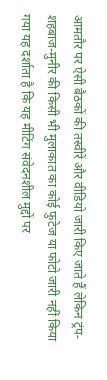आमतौर पर ऐसी बैठकों की तस्वीरें और वीडियो जारी किए जाते हैं लेकिन ट्रंप-शहबाज-मुनीर की किसी भी मुलाकात का कोई फुटेज या फोटो जारी नहीं किया गया यह दर्शाता है कि यह मीटिंग संवेदनशील मुद्दों पर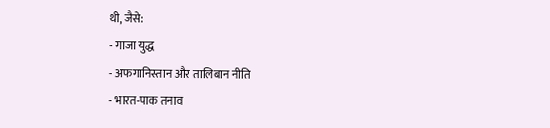थी, जैसे:
- गाजा युद्ध
- अफगानिस्तान और तालिबान नीति
- भारत-पाक तनाव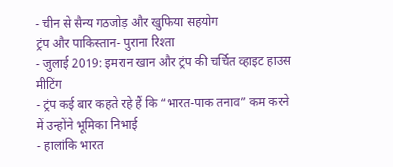- चीन से सैन्य गठजोड़ और खुफिया सहयोग
ट्रंप और पाकिस्तान- पुराना रिश्ता
- जुलाई 2019: इमरान खान और ट्रंप की चर्चित व्हाइट हाउस मीटिंग
- ट्रंप कई बार कहते रहे हैं कि “भारत-पाक तनाव” कम करने में उन्होंने भूमिका निभाई
- हालांकि भारत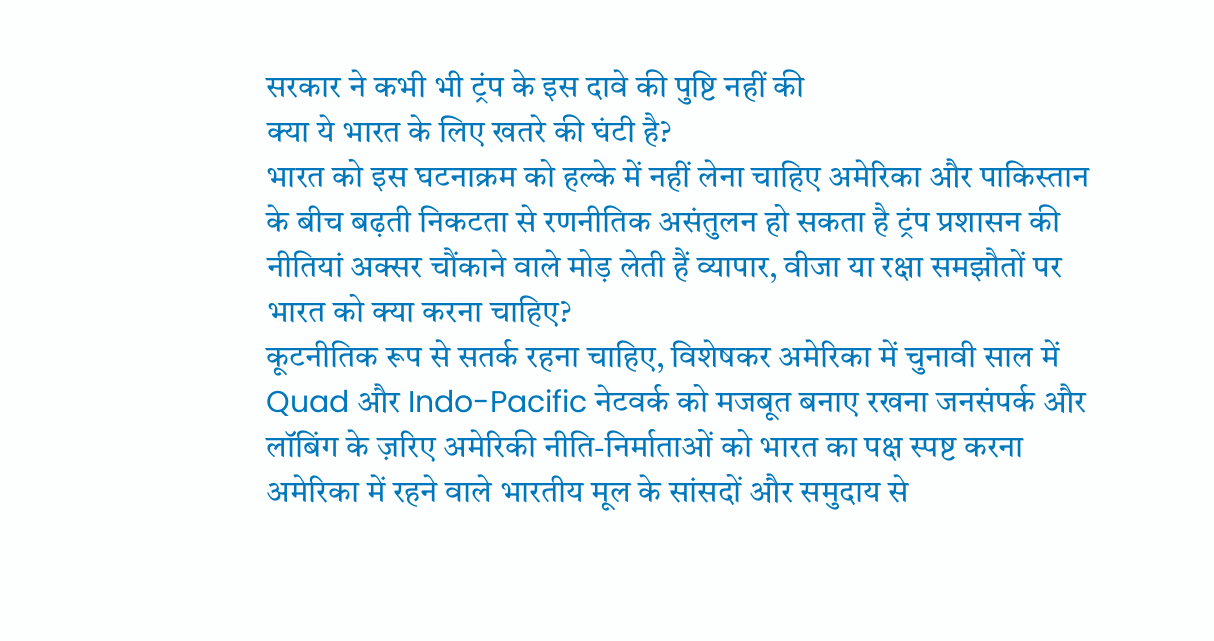सरकार ने कभी भी ट्रंप के इस दावे की पुष्टि नहीं की
क्या ये भारत के लिए खतरे की घंटी है?
भारत को इस घटनाक्रम को हल्के में नहीं लेना चाहिए अमेरिका और पाकिस्तान के बीच बढ़ती निकटता से रणनीतिक असंतुलन हो सकता है ट्रंप प्रशासन की नीतियां अक्सर चौंकाने वाले मोड़ लेती हैं व्यापार, वीजा या रक्षा समझौतों पर
भारत को क्या करना चाहिए?
कूटनीतिक रूप से सतर्क रहना चाहिए, विशेषकर अमेरिका में चुनावी साल में Quad और Indo-Pacific नेटवर्क को मजबूत बनाए रखना जनसंपर्क और लॉबिंग के ज़रिए अमेरिकी नीति-निर्माताओं को भारत का पक्ष स्पष्ट करना अमेरिका में रहने वाले भारतीय मूल के सांसदों और समुदाय से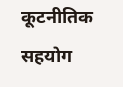कूटनीतिक सहयोग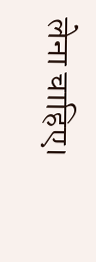लेना चाहिए।